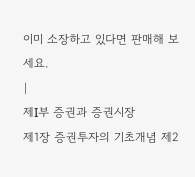이미 소장하고 있다면 판매해 보세요.
|
제I부 증권과 증권시장
제1장 증권투자의 기초개념 제2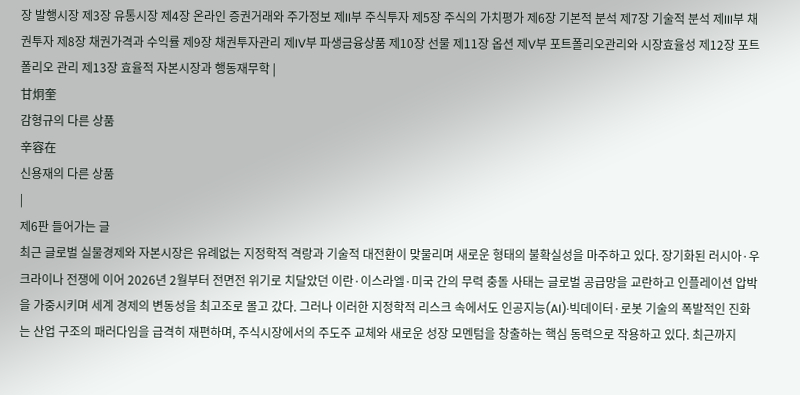장 발행시장 제3장 유통시장 제4장 온라인 증권거래와 주가정보 제II부 주식투자 제5장 주식의 가치평가 제6장 기본적 분석 제7장 기술적 분석 제III부 채권투자 제8장 채권가격과 수익률 제9장 채권투자관리 제IV부 파생금융상품 제10장 선물 제11장 옵션 제V부 포트폴리오관리와 시장효율성 제12장 포트폴리오 관리 제13장 효율적 자본시장과 행동재무학 |
甘炯奎
감형규의 다른 상품
辛容在
신용재의 다른 상품
|
제6판 들어가는 글
최근 글로벌 실물경제와 자본시장은 유례없는 지정학적 격랑과 기술적 대전환이 맞물리며 새로운 형태의 불확실성을 마주하고 있다. 장기화된 러시아·우크라이나 전쟁에 이어 2026년 2월부터 전면전 위기로 치달았던 이란·이스라엘·미국 간의 무력 충돌 사태는 글로벌 공급망을 교란하고 인플레이션 압박을 가중시키며 세계 경제의 변동성을 최고조로 몰고 갔다. 그러나 이러한 지정학적 리스크 속에서도 인공지능(AI)·빅데이터·로봇 기술의 폭발적인 진화는 산업 구조의 패러다임을 급격히 재편하며, 주식시장에서의 주도주 교체와 새로운 성장 모멘텀을 창출하는 핵심 동력으로 작용하고 있다. 최근까지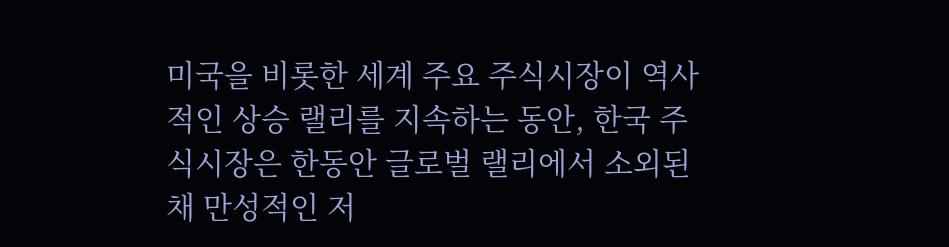미국을 비롯한 세계 주요 주식시장이 역사적인 상승 랠리를 지속하는 동안, 한국 주식시장은 한동안 글로벌 랠리에서 소외된 채 만성적인 저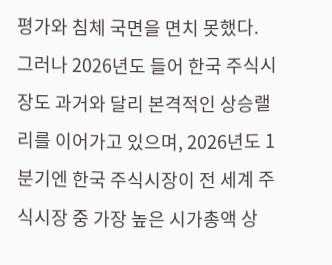평가와 침체 국면을 면치 못했다. 그러나 2026년도 들어 한국 주식시장도 과거와 달리 본격적인 상승랠리를 이어가고 있으며, 2026년도 1분기엔 한국 주식시장이 전 세계 주식시장 중 가장 높은 시가총액 상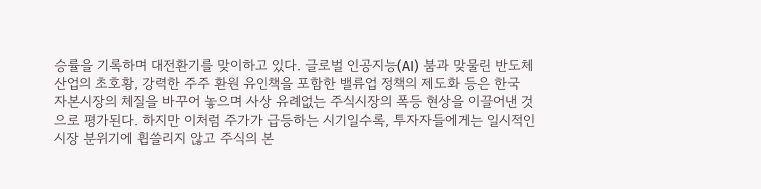승률을 기록하며 대전환기를 맞이하고 있다. 글로벌 인공지능(AI) 붐과 맞물린 반도체 산업의 초호황, 강력한 주주 환원 유인책을 포함한 밸류업 정책의 제도화 등은 한국 자본시장의 체질을 바꾸어 놓으며 사상 유례없는 주식시장의 폭등 현상을 이끌어낸 것으로 평가된다. 하지만 이처럼 주가가 급등하는 시기일수록, 투자자들에게는 일시적인 시장 분위기에 휩쓸리지 않고 주식의 본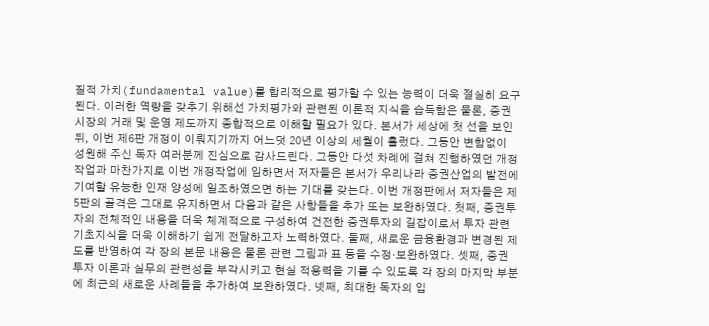질적 가치(fundamental value)를 합리적으로 평가할 수 있는 능력이 더욱 절실히 요구된다. 이러한 역량을 갖추기 위해선 가치평가와 관련된 이론적 지식을 습득함은 물론, 증권시장의 거래 및 운영 제도까지 종합적으로 이해할 필요가 있다. 본서가 세상에 첫 선을 보인 뒤, 이번 제6판 개정이 이뤄지기까지 어느덧 20년 이상의 세월이 흘렀다. 그동안 변함없이 성원해 주신 독자 여러분께 진심으로 감사드린다. 그동안 다섯 차례에 걸쳐 진행하였던 개정작업과 마찬가지로 이번 개정작업에 임하면서 저자들은 본서가 우리나라 증권산업의 발전에 기여할 유능한 인재 양성에 일조하였으면 하는 기대를 갖는다. 이번 개정판에서 저자들은 제5판의 골격은 그대로 유지하면서 다음과 같은 사항들을 추가 또는 보완하였다. 첫째, 증권투자의 전체적인 내용을 더욱 체계적으로 구성하여 건전한 증권투자의 길잡이로서 투자 관련 기초지식을 더욱 이해하기 쉽게 전달하고자 노력하였다. 둘째, 새로운 금융환경과 변경된 제도를 반영하여 각 장의 본문 내용은 물론 관련 그림과 표 등을 수정·보완하였다. 셋째, 증권투자 이론과 실무의 관련성을 부각시키고 현실 적용력을 기를 수 있도록 각 장의 마지막 부분에 최근의 새로운 사례들을 추가하여 보완하였다. 넷째, 최대한 독자의 입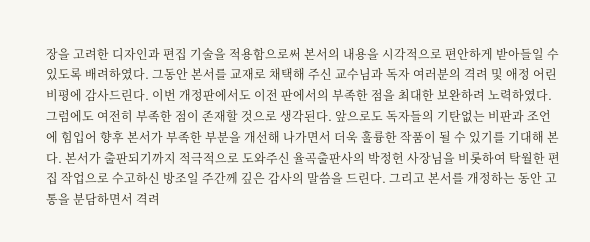장을 고려한 디자인과 편집 기술을 적용함으로써 본서의 내용을 시각적으로 편안하게 받아들일 수 있도록 배려하였다. 그동안 본서를 교재로 채택해 주신 교수님과 독자 여러분의 격려 및 애정 어린 비평에 감사드린다. 이번 개정판에서도 이전 판에서의 부족한 점을 최대한 보완하려 노력하였다. 그럼에도 여전히 부족한 점이 존재할 것으로 생각된다. 앞으로도 독자들의 기탄없는 비판과 조언에 힘입어 향후 본서가 부족한 부분을 개선해 나가면서 더욱 훌륭한 작품이 될 수 있기를 기대해 본다. 본서가 출판되기까지 적극적으로 도와주신 율곡출판사의 박정헌 사장님을 비롯하여 탁월한 편집 작업으로 수고하신 방조일 주간께 깊은 감사의 말씀을 드린다. 그리고 본서를 개정하는 동안 고통을 분담하면서 격려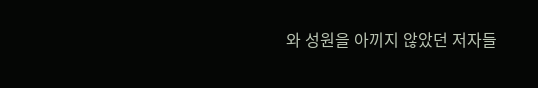와 성원을 아끼지 않았던 저자들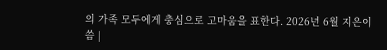의 가족 모두에게 충심으로 고마움을 표한다. 2026년 6월 지은이 씀 |